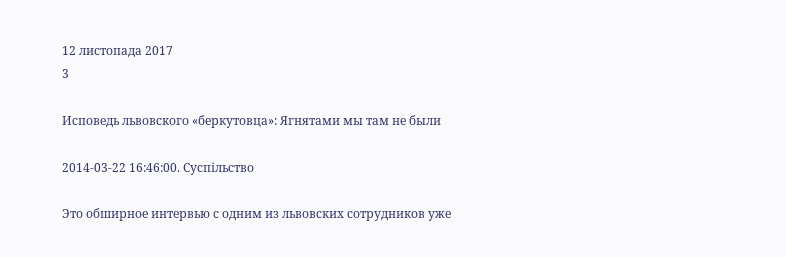12 листопада 2017
3

Исповедь львовского «беркутовца»: Ягнятами мы там не были

2014-03-22 16:46:00. Суспільство

Это обширное интервью с одним из львовских сотрудников уже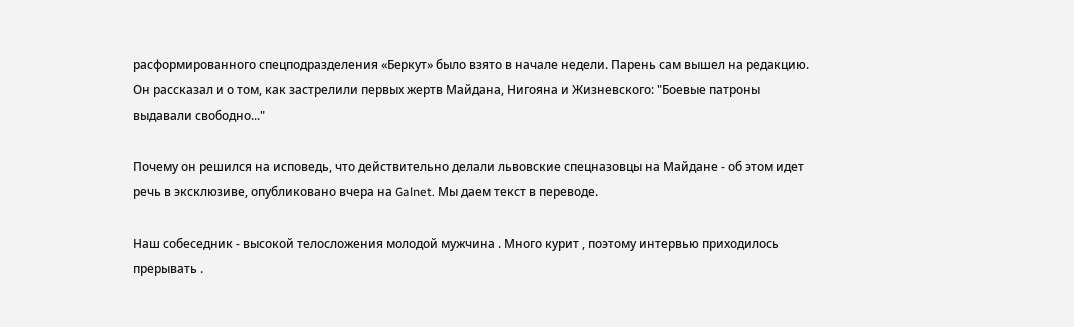расформированного спецподразделения «Беркут» было взято в начале недели. Парень сам вышел на редакцию. Он рассказал и о том, как застрелили первых жертв Майдана, Нигояна и Жизневского: "Боевые патроны выдавали свободно..."

Почему он решился на исповедь, что действительно делали львовские спецназовцы на Майдане - об этом идет речь в эксклюзиве, опубликовано вчера на Galnet. Мы даем текст в переводе.

Наш собеседник - высокой телосложения молодой мужчина . Много курит , поэтому интервью приходилось прерывать .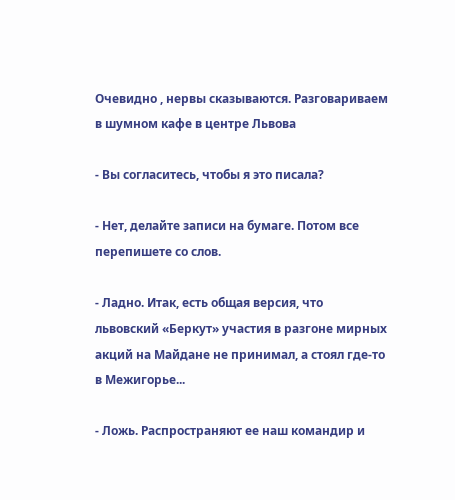Очевидно , нервы сказываются. Разговариваем в шумном кафе в центре Львова

- Вы согласитесь, чтобы я это писала?

- Нет, делайте записи на бумаге. Потом все перепишете со слов.

- Ладно. Итак, есть общая версия, что львовский «Беркут» участия в разгоне мирных акций на Майдане не принимал, а стоял где-то в Межигорье...

- Ложь. Распространяют ее наш командир и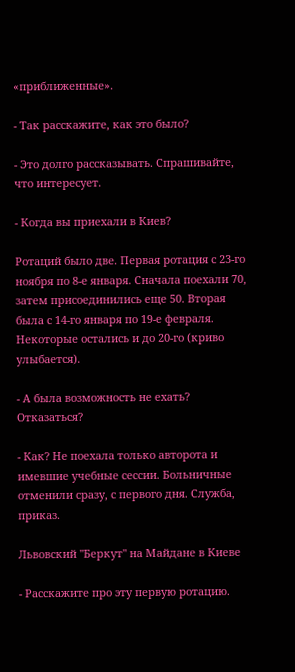«приближенные».

- Так расскажите, как это было?

- Это долго рассказывать. Спрашивайте, что интересует.

- Когда вы приехали в Киев?

Ротаций было две. Первая ротация с 23-го ноября по 8-е января. Сначала поехали 70, затем присоединились еще 50. Вторая была с 14-го января по 19-е февраля. Некоторые остались и до 20-го (криво улыбается).

- А была возможность не ехать? Отказаться?

- Как? Не поехала только авторота и имевшие учебные сессии. Больничные отменили сразу, с первого дня. Служба, приказ.

Львовский "Беркут" на Майдане в Киеве

- Расскажите про эту первую ротацию.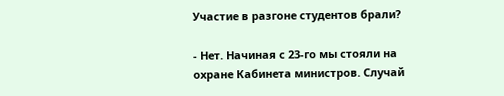Участие в разгоне студентов брали?

- Нет. Начиная с 23-го мы стояли на охране Кабинета министров. Случай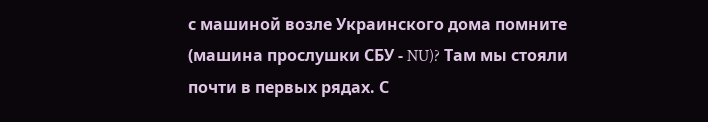с машиной возле Украинского дома помните (машина прослушки СБУ - NU)? Там мы стояли почти в первых рядах. С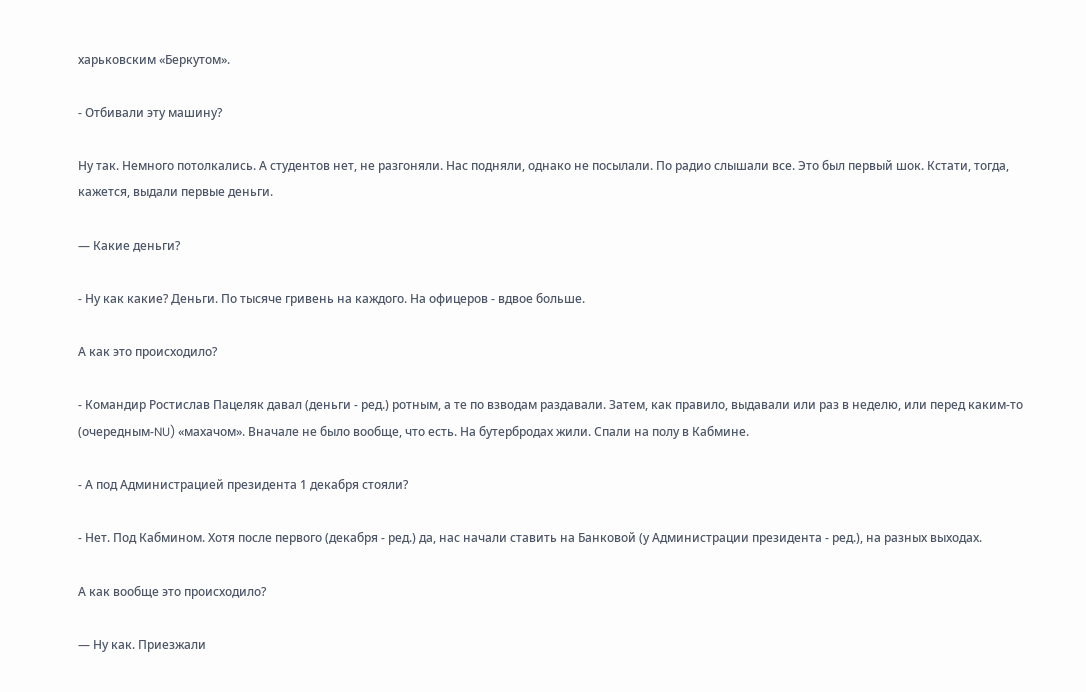харьковским «Беркутом».

- Отбивали эту машину?

Ну так. Немного потолкались. А студентов нет, не разгоняли. Нас подняли, однако не посылали. По радио слышали все. Это был первый шок. Кстати, тогда, кажется, выдали первые деньги.

— Какие деньги?

- Ну как какие? Деньги. По тысяче гривень на каждого. На офицеров - вдвое больше.

А как это происходило?

- Командир Ростислав Пацеляк давал (деньги - ред.) ротным, а те по взводам раздавали. Затем, как правило, выдавали или раз в неделю, или перед каким-то (очередным-NU) «махачом». Вначале не было вообще, что есть. На бутербродах жили. Спали на полу в Кабмине.

- А под Администрацией президента 1 декабря стояли?

- Нет. Под Кабмином. Хотя после первого (декабря - ред.) да, нас начали ставить на Банковой (у Администрации президента - ред.), на разных выходах.

А как вообще это происходило?

— Ну как. Приезжали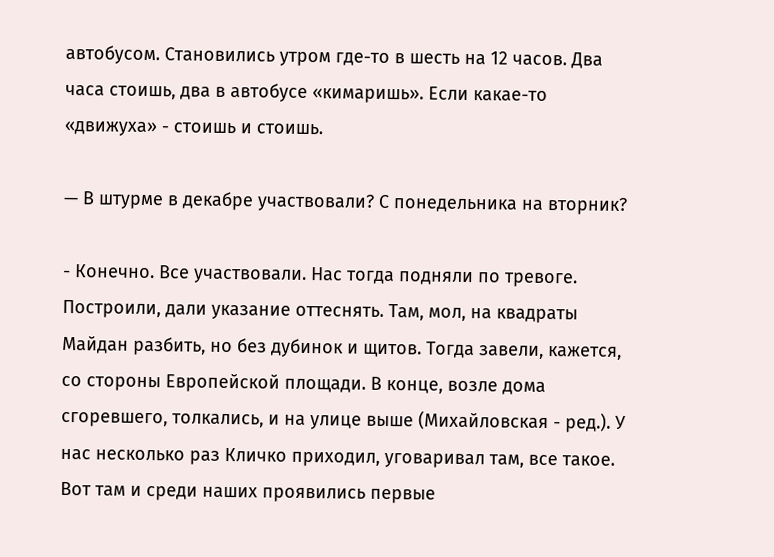автобусом. Становились утром где-то в шесть на 12 часов. Два часа стоишь, два в автобусе «кимаришь». Если какае-то «движуха» - стоишь и стоишь.

— В штурме в декабре участвовали? С понедельника на вторник?

- Конечно. Все участвовали. Нас тогда подняли по тревоге. Построили, дали указание оттеснять. Там, мол, на квадраты Майдан разбить, но без дубинок и щитов. Тогда завели, кажется, со стороны Европейской площади. В конце, возле дома сгоревшего, толкались, и на улице выше (Михайловская - ред.). У нас несколько раз Кличко приходил, уговаривал там, все такое. Вот там и среди наших проявились первые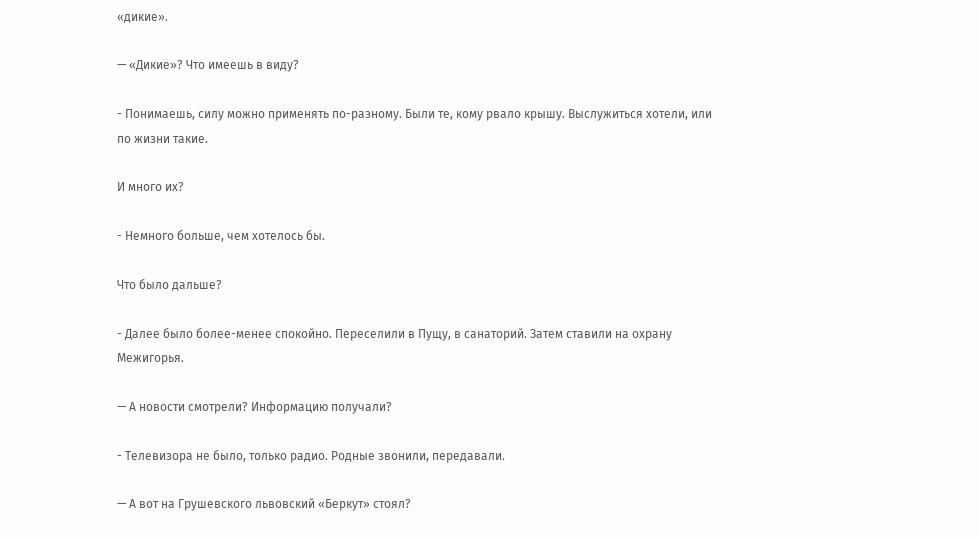«дикие».

— «Дикие»? Что имеешь в виду?

- Понимаешь, силу можно применять по-разному. Были те, кому рвало крышу. Выслужиться хотели, или по жизни такие.

И много их?

- Немного больше, чем хотелось бы.

Что было дальше?

- Далее было более-менее спокойно. Переселили в Пущу, в санаторий. Затем ставили на охрану Межигорья.

— А новости смотрели? Информацию получали?

- Телевизора не было, только радио. Родные звонили, передавали.

— А вот на Грушевского львовский «Беркут» стоял?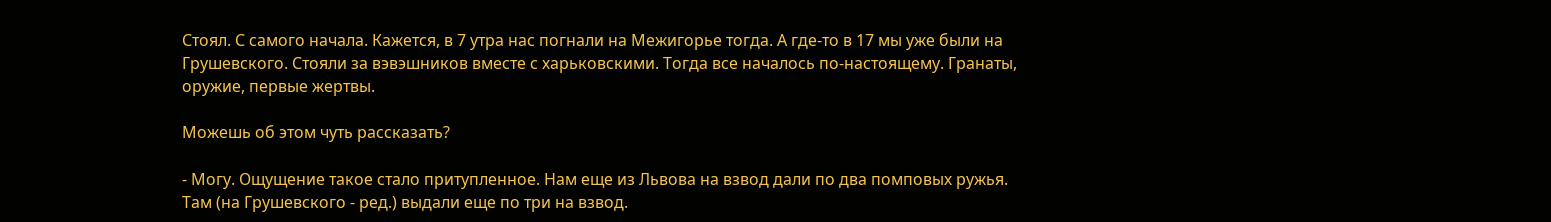Стоял. С самого начала. Кажется, в 7 утра нас погнали на Межигорье тогда. А где-то в 17 мы уже были на Грушевского. Стояли за вэвэшников вместе с харьковскими. Тогда все началось по-настоящему. Гранаты, оружие, первые жертвы.

Можешь об этом чуть рассказать?

- Могу. Ощущение такое стало притупленное. Нам еще из Львова на взвод дали по два помповых ружья. Там (на Грушевского - ред.) выдали еще по три на взвод.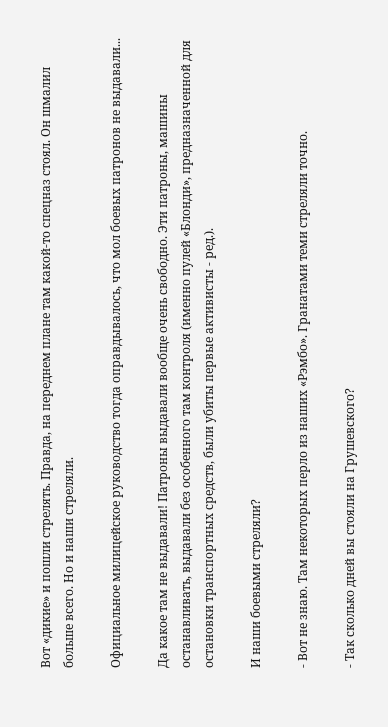Вот «дикие» и пошли стрелять. Правда, на переднем плане там какой-то спецназ стоял. Он шмалил больше всего. Но и наши стреляли.

Официальное милицейское руководство тогда оправдывалось, что мол боевых патронов не выдавали...

Да какое там не выдавали! Патроны выдавали вообще очень свободно. Эти патроны, машины останавливать, выдавали без особенного там контроля (именно пулей «Блонди», предназначенной для остановки транспортных средств, были убиты первые активисты - ред.).

И наши боевыми стреляли?

- Вот не знаю. Там некоторых перло из наших «Рэмбо». Гранатами теми стреляли точно.

- Так сколько дней вы стояли на Грушевского?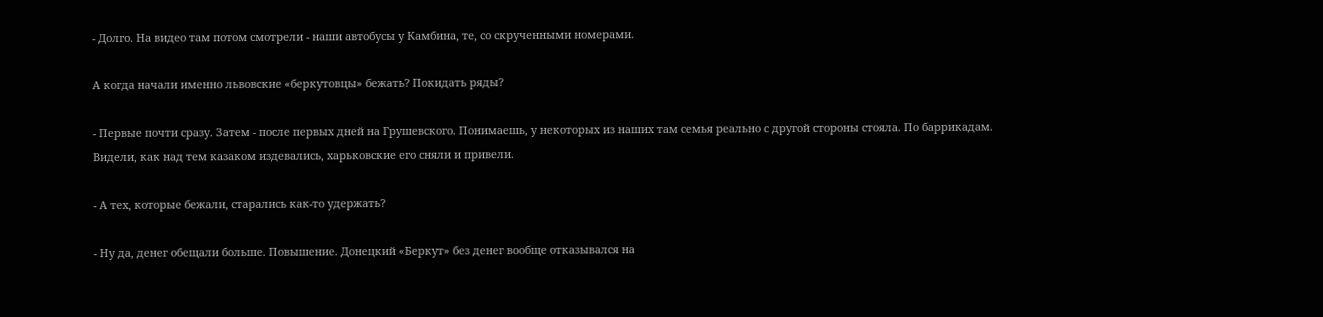- Долго. На видео там потом смотрели - наши автобусы у Камбина, те, со скрученными номерами.

А когда начали именно львовские «беркутовцы» бежать? Покидать ряды?

- Первые почти сразу. Затем - после первых дней на Грушевского. Понимаешь, у некоторых из наших там семья реально с другой стороны стояла. По баррикадам. Видели, как над тем казаком издевались, харьковские его сняли и привели.

- А тех, которые бежали, старались как-то удержать?

- Ну да, денег обещали больше. Повышение. Донецкий «Беркут» без денег вообще отказывался на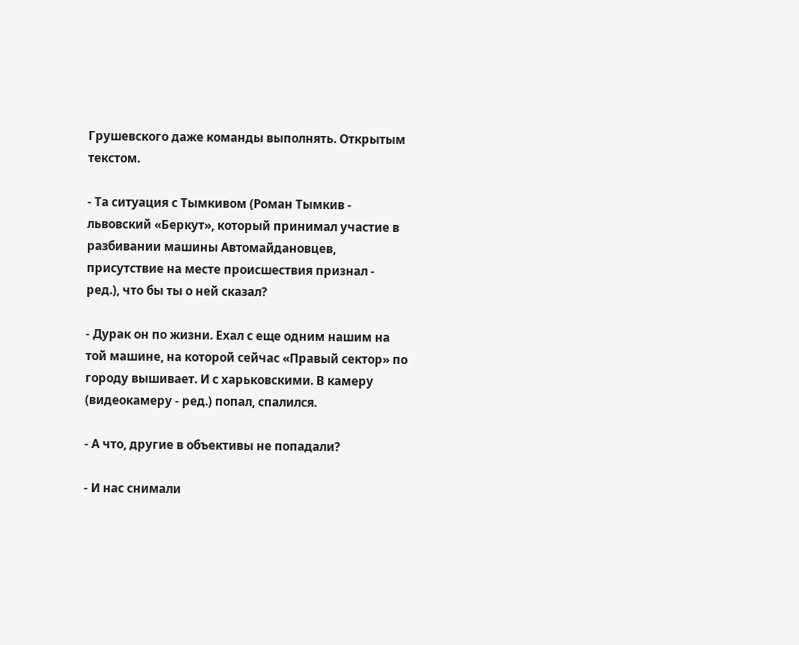Грушевского даже команды выполнять. Открытым текстом.

- Та ситуация с Тымкивом (Роман Тымкив - львовский «Беркут», который принимал участие в разбивании машины Автомайдановцев, присутствие на месте происшествия признал - ред.), что бы ты о ней сказал?

- Дурак он по жизни. Ехал с еще одним нашим на той машине, на которой сейчас «Правый сектор» по городу вышивает. И с харьковскими. В камеру (видеокамеру - ред.) попал, спалился.

- А что, другие в объективы не попадали?

- И нас снимали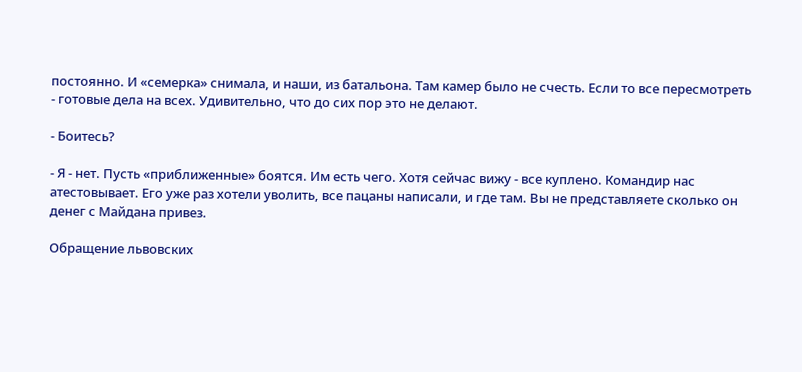постоянно. И «семерка» снимала, и наши, из батальона. Там камер было не счесть. Если то все пересмотреть - готовые дела на всех. Удивительно, что до сих пор это не делают.

- Боитесь?

- Я - нет. Пусть «приближенные» боятся. Им есть чего. Хотя сейчас вижу - все куплено. Командир нас атестовывает. Его уже раз хотели уволить, все пацаны написали, и где там. Вы не представляете сколько он денег с Майдана привез.

Обращение львовских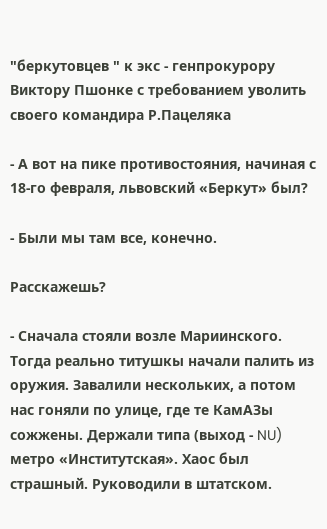"беркутовцев " к экс - генпрокурору Виктору Пшонке с требованием уволить своего командира Р.Пацеляка

- А вот на пике противостояния, начиная с 18-го февраля, львовский «Беркут» был?

- Были мы там все, конечно.

Расскажешь?

- Сначала стояли возле Мариинского. Тогда реально титушкы начали палить из оружия. Завалили нескольких, а потом нас гоняли по улице, где те КамАЗы сожжены. Держали типа (выход - NU) метро «Институтская». Хаос был страшный. Руководили в штатском.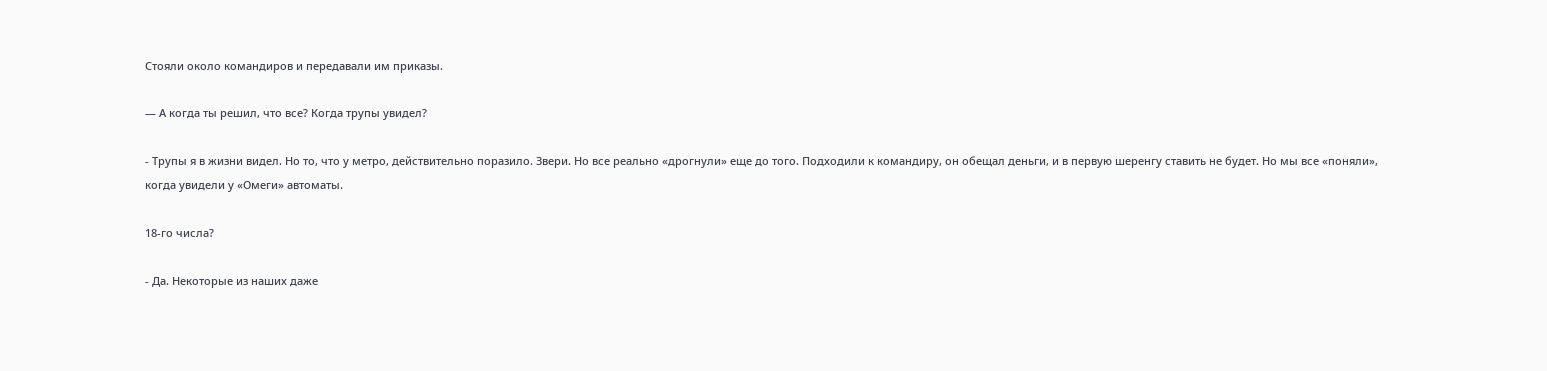Стояли около командиров и передавали им приказы.

— А когда ты решил, что все? Когда трупы увидел?

- Трупы я в жизни видел. Но то, что у метро, действительно поразило. Звери. Но все реально «дрогнули» еще до того. Подходили к командиру, он обещал деньги, и в первую шеренгу ставить не будет. Но мы все «поняли», когда увидели у «Омеги» автоматы.

18-го числа?

- Да. Некоторые из наших даже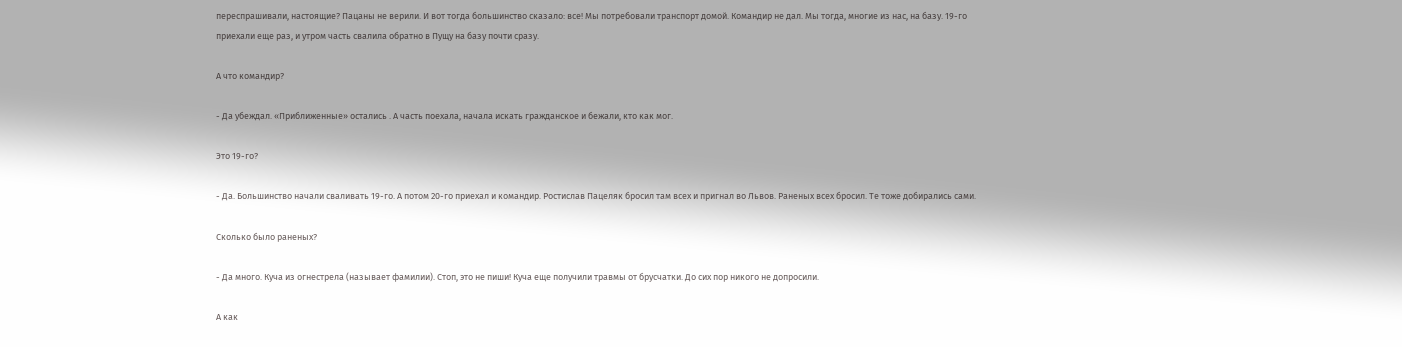переспрашивали, настоящие? Пацаны не верили. И вот тогда большинство сказало: все! Мы потребовали транспорт домой. Командир не дал. Мы тогда, многие из нас, на базу. 19-го приехали еще раз, и утром часть свалила обратно в Пущу на базу почти сразу.

А что командир?

- Да убеждал. «Приближенные» остались . А часть поехала, начала искать гражданское и бежали, кто как мог.

Это 19-го?

- Да. Большинство начали сваливать 19-го. А потом 20-го приехал и командир. Ростислав Пацеляк бросил там всех и пригнал во Львов. Раненых всех бросил. Те тоже добирались сами.

Сколько было раненых?

- Да много. Куча из огнестрела (называет фамилии). Стоп, это не пиши! Куча еще получили травмы от брусчатки. До сих пор никого не допросили.

А как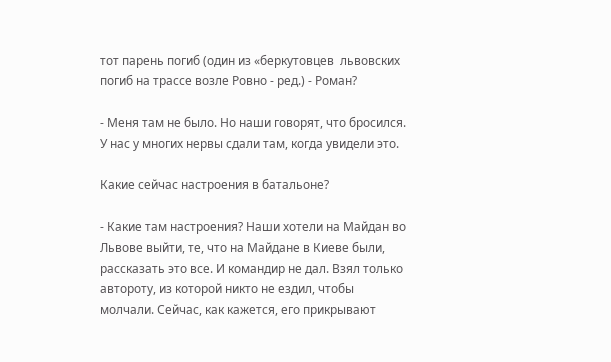тот парень погиб (один из «беркутовцев  львовских погиб на трассе возле Ровно - ред.) - Роман?

- Меня там не было. Но наши говорят, что бросился. У нас у многих нервы сдали там, когда увидели это.

Какие сейчас настроения в батальоне?

- Какие там настроения? Наши хотели на Майдан во Львове выйти, те, что на Майдане в Киеве были, рассказать это все. И командир не дал. Взял только автороту, из которой никто не ездил, чтобы молчали. Сейчас, как кажется, его прикрывают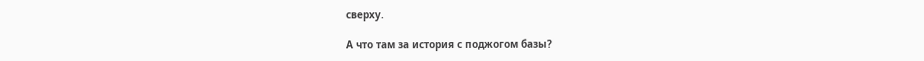сверху.

А что там за история с поджогом базы?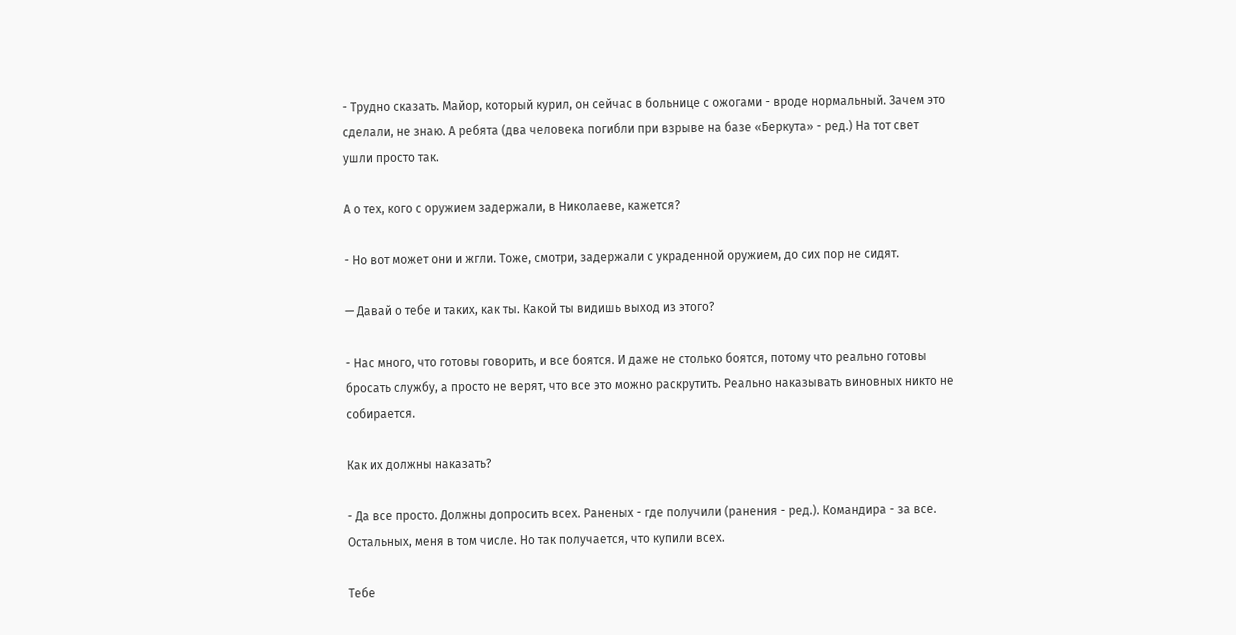- Трудно сказать. Майор, который курил, он сейчас в больнице с ожогами - вроде нормальный. Зачем это сделали, не знаю. А ребята (два человека погибли при взрыве на базе «Беркута» - ред.) На тот свет ушли просто так.

А о тех, кого с оружием задержали, в Николаеве, кажется?

- Но вот может они и жгли. Тоже, смотри, задержали с украденной оружием, до сих пор не сидят.

— Давай о тебе и таких, как ты. Какой ты видишь выход из этого?

- Нас много, что готовы говорить, и все боятся. И даже не столько боятся, потому что реально готовы бросать службу, а просто не верят, что все это можно раскрутить. Реально наказывать виновных никто не собирается.

Как их должны наказать?

- Да все просто. Должны допросить всех. Раненых - где получили (ранения - ред.). Командира - за все. Остальных, меня в том числе. Но так получается, что купили всех.

Тебе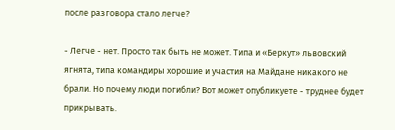после разговора стало легче?

- Легче - нет. Просто так быть не может. Типа и «Беркут» львовский ягнята, типа командиры хорошие и участия на Майдане никакого не брали. Но почему люди погибли? Вот может опубликуете - труднее будет прикрывать.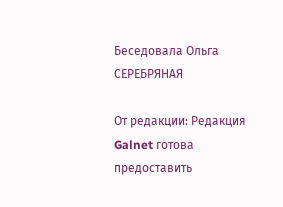Беседовала Ольга СЕРЕБРЯНАЯ

От редакции: Редакция Galnet готова предоставить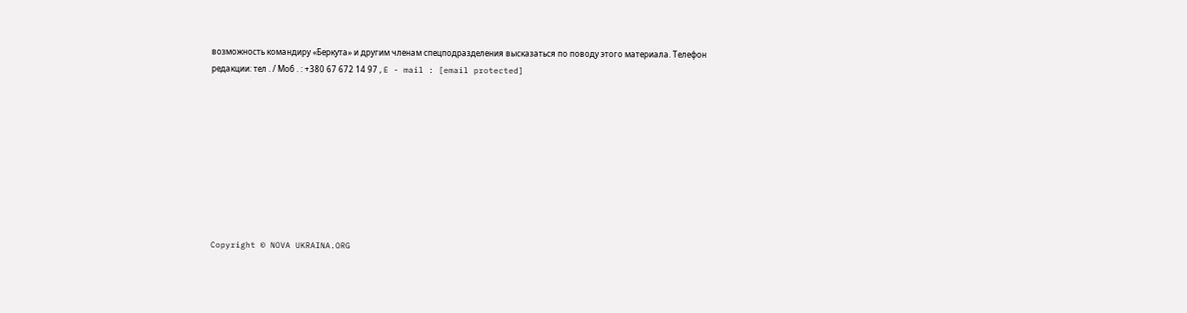возможность командиру «Беркута» и другим членам спецподразделения высказаться по поводу этого материала. Телефон редакции: тел . / Моб . : +380 67 672 14 97 , E - mail : [email protected]









Copyright © NOVA UKRAINA.ORG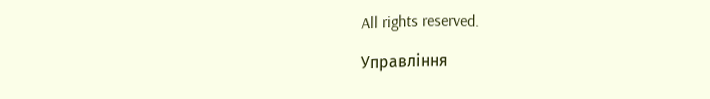All rights reserved.

Управління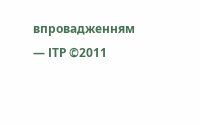впровадженням — ІТР ©2011